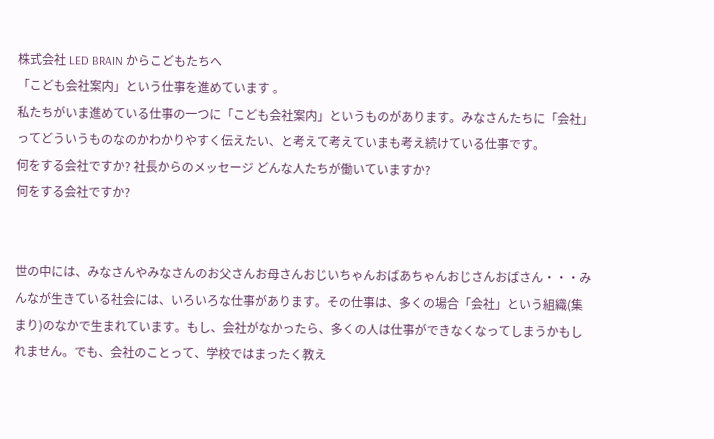株式会社 LED BRAIN からこどもたちへ
「こども会社案内」という仕事を進めています 。
私たちがいま進めている仕事の一つに「こども会社案内」というものがあります。みなさんたちに「会社」ってどういうものなのかわかりやすく伝えたい、と考えて考えていまも考え続けている仕事です。
何をする会社ですか? 社長からのメッセージ どんな人たちが働いていますか?
何をする会社ですか?


世の中には、みなさんやみなさんのお父さんお母さんおじいちゃんおばあちゃんおじさんおばさん・・・みんなが生きている社会には、いろいろな仕事があります。その仕事は、多くの場合「会社」という組織(集まり)のなかで生まれています。もし、会社がなかったら、多くの人は仕事ができなくなってしまうかもしれません。でも、会社のことって、学校ではまったく教え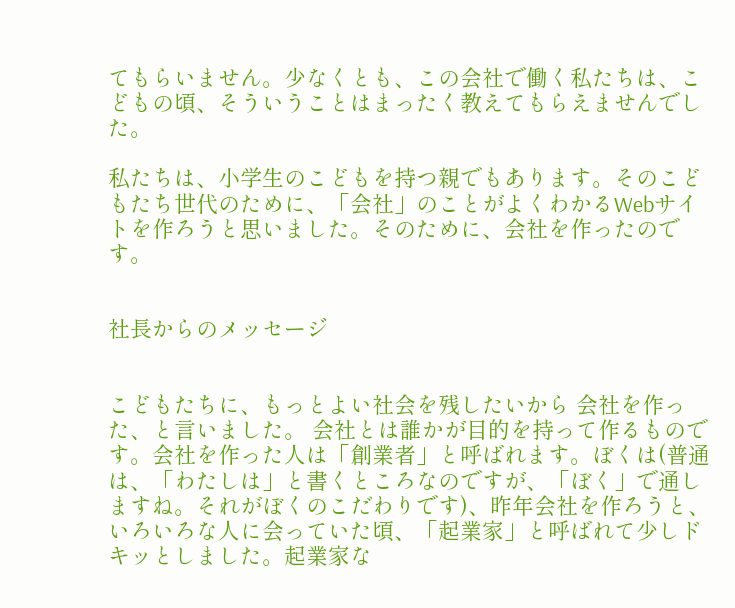てもらいません。少なくとも、この会社で働く私たちは、こどもの頃、そういうことはまったく教えてもらえませんでした。

私たちは、小学生のこどもを持つ親でもあります。そのこどもたち世代のために、「会社」のことがよくわかるWebサイトを作ろうと思いました。そのために、会社を作ったのです。


社長からのメッセージ


こどもたちに、もっとよい社会を残したいから 会社を作った、と言いました。 会社とは誰かが目的を持って作るものです。会社を作った人は「創業者」と呼ばれます。ぼくは(普通は、「わたしは」と書くところなのですが、「ぼく」で通しますね。それがぼくのこだわりです)、昨年会社を作ろうと、いろいろな人に会っていた頃、「起業家」と呼ばれて少しドキッとしました。起業家な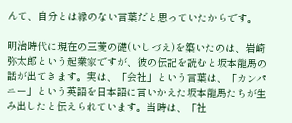んて、自分とは縁のない言葉だと思っていたからです。

明治時代に現在の三菱の礎(いしづえ)を築いたのは、岩崎弥太郎という起業家ですが、彼の伝記を読むと坂本龍馬の話が出てきます。実は、「会社」という言葉は、「カンパニー」という英語を日本語に言いかえた坂本龍馬たちが生み出したと伝えられています。当時は、「社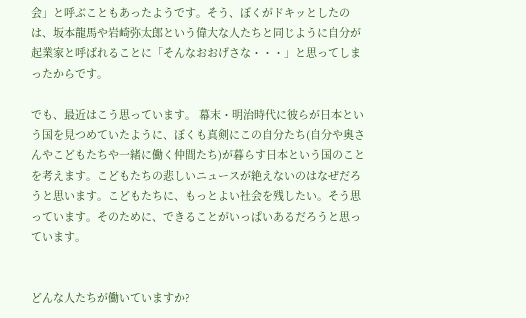会」と呼ぶこともあったようです。そう、ぼくがドキッとしたのは、坂本龍馬や岩崎弥太郎という偉大な人たちと同じように自分が起業家と呼ばれることに「そんなおおげさな・・・」と思ってしまったからです。

でも、最近はこう思っています。 幕末・明治時代に彼らが日本という国を見つめていたように、ぼくも真剣にこの自分たち(自分や奥さんやこどもたちや一緒に働く仲間たち)が暮らす日本という国のことを考えます。こどもたちの悲しいニュースが絶えないのはなぜだろうと思います。こどもたちに、もっとよい社会を残したい。そう思っています。そのために、できることがいっぱいあるだろうと思っています。


どんな人たちが働いていますか?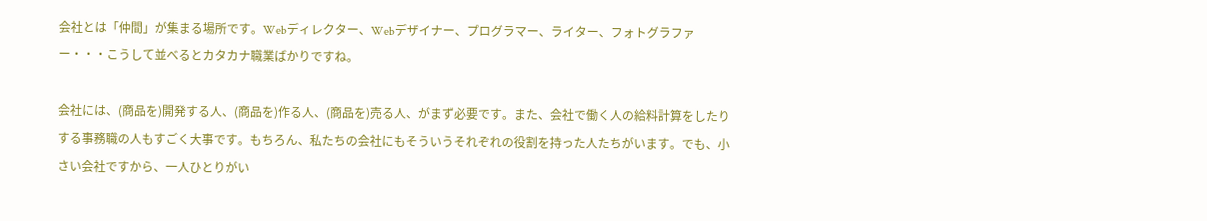会社とは「仲間」が集まる場所です。Webディレクター、Webデザイナー、プログラマー、ライター、フォトグラファー・・・こうして並べるとカタカナ職業ばかりですね。

会社には、(商品を)開発する人、(商品を)作る人、(商品を)売る人、がまず必要です。また、会社で働く人の給料計算をしたりする事務職の人もすごく大事です。もちろん、私たちの会社にもそういうそれぞれの役割を持った人たちがいます。でも、小さい会社ですから、一人ひとりがい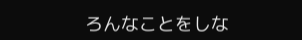ろんなことをしな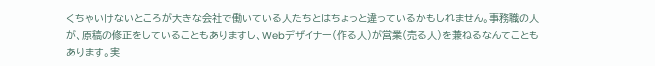くちゃいけないところが大きな会社で働いている人たちとはちょっと違っているかもしれません。事務職の人が、原稿の修正をしていることもありますし、Webデザイナー(作る人)が営業(売る人)を兼ねるなんてこともあります。実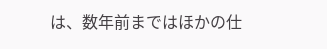は、数年前まではほかの仕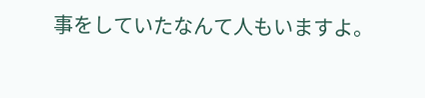事をしていたなんて人もいますよ。